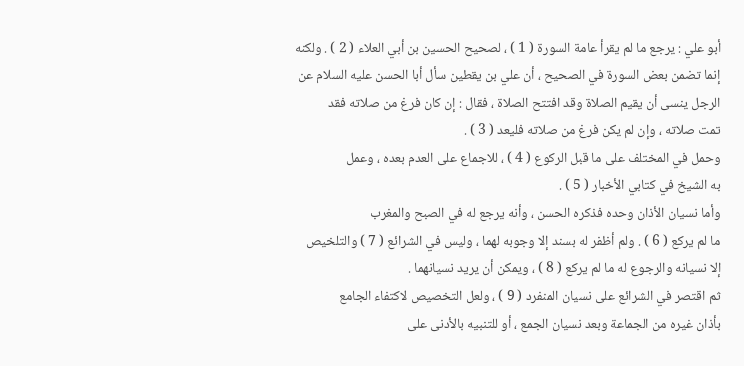أبو علي : يرجع ما لم يقرأ عامة السورة ( 1 ) ، لصحيح الحسين بن أبي العلاء ( 2 ) . ولكنه
إنما تضمن بعض السورة في الصحيح ، أن علي بن يقطين سأل أبا الحسن عليه السلام عن
الرجل ينسى أن يقيم الصلاة وقد افتتح الصلاة ، فقال : إن كان فرغ من صلاته فقد
تمت صلاته ، وإن لم يكن فرغ من صلاته فليعد ( 3 ) .
وحمل في المختلف على ما قبل الركوع ( 4 ) ، للاجماع على العدم بعده ، وعمل
به الشيخ في كتابي الأخبار ( 5 ) .
وأما نسيان الأذان وحده فذكره الحسن ، وأنه يرجع له في الصبح والمغرب
ما لم يركع ( 6 ) . ولم أظفر له بسند إلا وجوبه لهما ، وليس في الشرائع ( 7 ) والتلخيص
إلا نسيانه والرجوع له ما لم يركع ( 8 ) ، ويمكن أن يريد نسيانهما .
ثم اقتصر في الشرائع على نسيان المنفرد ( 9 ) ، ولعل التخصيص لاكتفاء الجامع
بأذان غيره من الجماعة وبعد نسيان الجمع ، أو للتنبيه بالأدنى على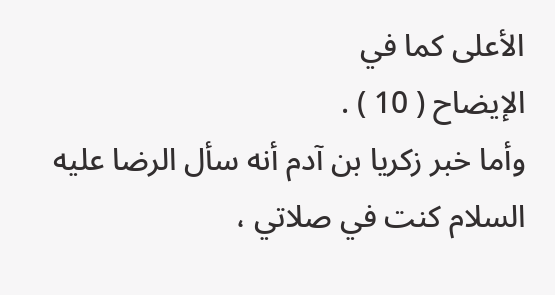الأعلى كما في
الإيضاح ( 10 ) .
وأما خبر زكريا بن آدم أنه سأل الرضا عليه السلام كنت في صلاتي ،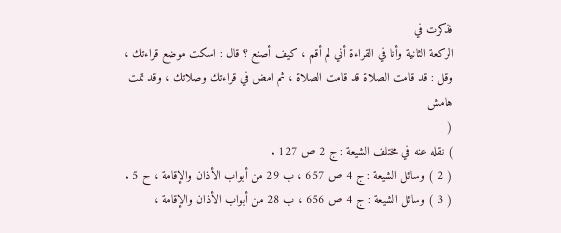فذكرت في
الركعة الثانية وأنا في القراءة أني لم أقم ، كيف أصنع ؟ قال : اسكت موضع قراءتك ،
وقل : قد قامت الصلاة قد قامت الصلاة ، ثم امض في قراءتك وصلاتك ، وقد تمت
هامش
(
) نقله عنه في مختلف الشيعة : ج 2 ص 127 .
( 2 ) وسائل الشيعة : ج 4 ص 657 ، ب 29 من أبواب الأذان والإقامة ، ح 5 .
( 3 ) وسائل الشيعة : ج 4 ص 656 ، ب 28 من أبواب الأذان والإقامة ،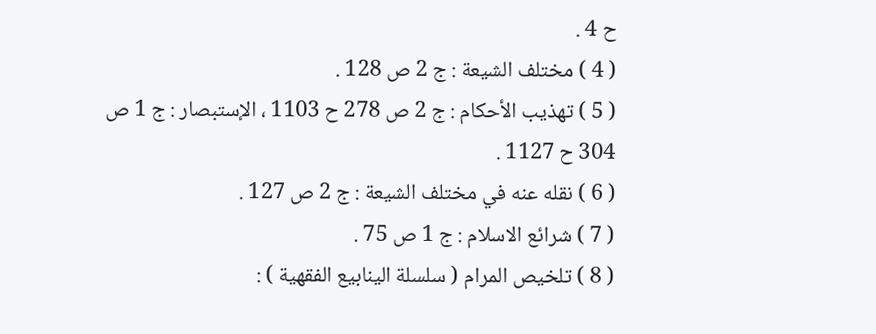ح 4 .
( 4 ) مختلف الشيعة : ج 2 ص 128 .
( 5 ) تهذيب الأحكام : ج 2 ص 278 ح 1103 ، الإستبصار : ج 1 ص 304 ح 1127 .
( 6 ) نقله عنه في مختلف الشيعة : ج 2 ص 127 .
( 7 ) شرائع الاسلام : ج 1 ص 75 .
( 8 ) تلخيص المرام ( سلسلة الينابيع الفقهية ) :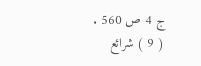ج 4 ص 560 .
( 9 ) شرائع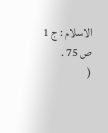الاسلام : ج 1 ص 75 .
(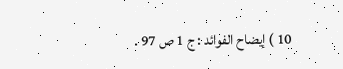10 ) إيضاح الفوائد : ج 1 ص 97 .